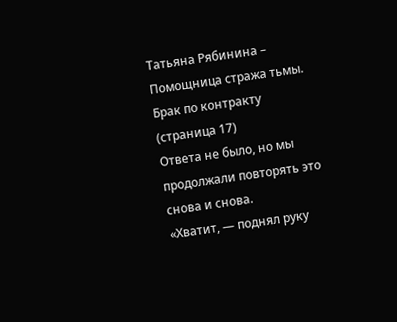Татьяна Рябинина – Помощница стража тьмы. Брак по контракту (страница 17)
Ответа не было, но мы продолжали повторять это снова и снова.
«Хватит, — поднял руку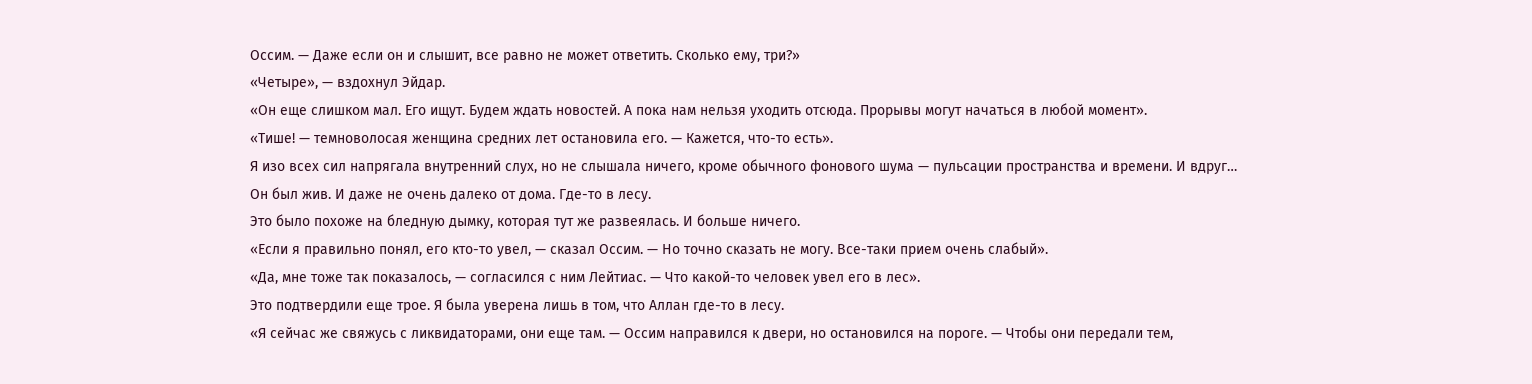Оссим. — Даже если он и слышит, все равно не может ответить. Сколько ему, три?»
«Четыре», — вздохнул Эйдар.
«Он еще слишком мал. Его ищут. Будем ждать новостей. А пока нам нельзя уходить отсюда. Прорывы могут начаться в любой момент».
«Тише! — темноволосая женщина средних лет остановила его. — Кажется, что-то есть».
Я изо всех сил напрягала внутренний слух, но не слышала ничего, кроме обычного фонового шума — пульсации пространства и времени. И вдруг…
Он был жив. И даже не очень далеко от дома. Где-то в лесу.
Это было похоже на бледную дымку, которая тут же развеялась. И больше ничего.
«Если я правильно понял, его кто-то увел, — сказал Оссим. — Но точно сказать не могу. Все-таки прием очень слабый».
«Да, мне тоже так показалось, — согласился с ним Лейтиас. — Что какой-то человек увел его в лес».
Это подтвердили еще трое. Я была уверена лишь в том, что Аллан где-то в лесу.
«Я сейчас же свяжусь с ликвидаторами, они еще там. — Оссим направился к двери, но остановился на пороге. — Чтобы они передали тем,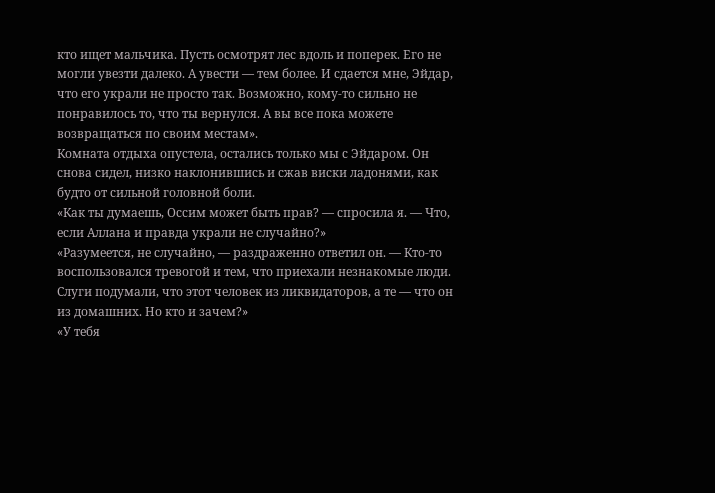кто ищет мальчика. Пусть осмотрят лес вдоль и поперек. Его не могли увезти далеко. А увести — тем более. И сдается мне, Эйдар, что его украли не просто так. Возможно, кому-то сильно не понравилось то, что ты вернулся. А вы все пока можете возвращаться по своим местам».
Комната отдыха опустела, остались только мы с Эйдаром. Он снова сидел, низко наклонившись и сжав виски ладонями, как будто от сильной головной боли.
«Как ты думаешь, Оссим может быть прав? — спросила я. — Что, если Аллана и правда украли не случайно?»
«Разумеется, не случайно, — раздраженно ответил он. — Кто-то воспользовался тревогой и тем, что приехали незнакомые люди. Слуги подумали, что этот человек из ликвидаторов, а те — что он из домашних. Но кто и зачем?»
«У тебя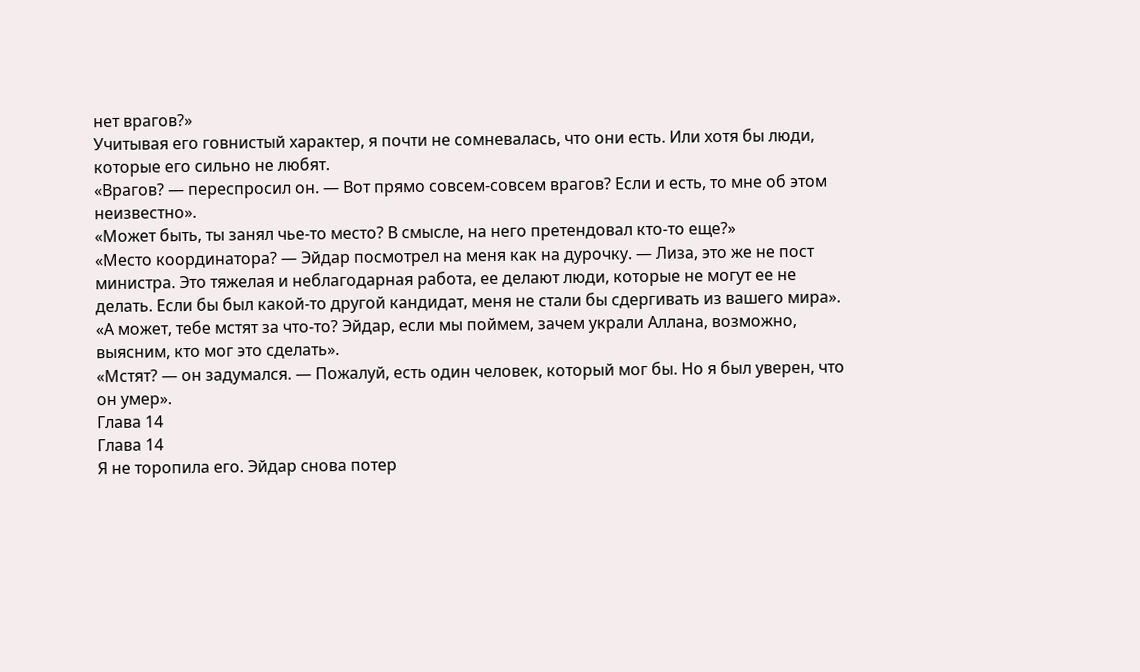нет врагов?»
Учитывая его говнистый характер, я почти не сомневалась, что они есть. Или хотя бы люди, которые его сильно не любят.
«Врагов? — переспросил он. — Вот прямо совсем-совсем врагов? Если и есть, то мне об этом неизвестно».
«Может быть, ты занял чье-то место? В смысле, на него претендовал кто-то еще?»
«Место координатора? — Эйдар посмотрел на меня как на дурочку. — Лиза, это же не пост министра. Это тяжелая и неблагодарная работа, ее делают люди, которые не могут ее не делать. Если бы был какой-то другой кандидат, меня не стали бы сдергивать из вашего мира».
«А может, тебе мстят за что-то? Эйдар, если мы поймем, зачем украли Аллана, возможно, выясним, кто мог это сделать».
«Мстят? — он задумался. — Пожалуй, есть один человек, который мог бы. Но я был уверен, что он умер».
Глава 14
Глава 14
Я не торопила его. Эйдар снова потер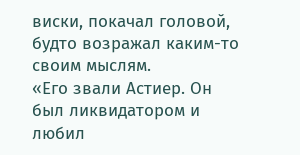виски, покачал головой, будто возражал каким-то своим мыслям.
«Его звали Астиер. Он был ликвидатором и любил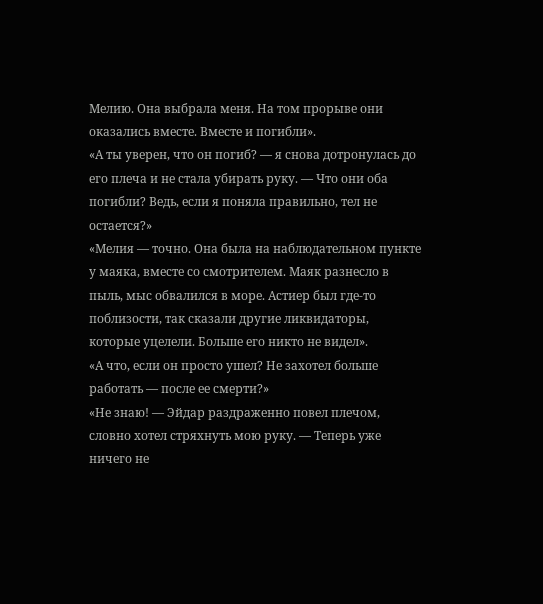Мелию. Она выбрала меня. На том прорыве они оказались вместе. Вместе и погибли».
«А ты уверен, что он погиб? — я снова дотронулась до его плеча и не стала убирать руку. — Что они оба погибли? Ведь, если я поняла правильно, тел не остается?»
«Мелия — точно. Она была на наблюдательном пункте у маяка, вместе со смотрителем. Маяк разнесло в пыль, мыс обвалился в море. Астиер был где-то поблизости, так сказали другие ликвидаторы, которые уцелели. Больше его никто не видел».
«А что, если он просто ушел? Не захотел больше работать — после ее смерти?»
«Не знаю! — Эйдар раздраженно повел плечом, словно хотел стряхнуть мою руку. — Теперь уже ничего не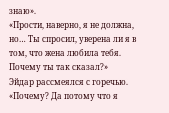знаю».
«Прости, наверно, я не должна, но… Ты спросил, уверена ли я в том, что жена любила тебя. Почему ты так сказал?»
Эйдар рассмеялся с горечью.
«Почему? Да потому что я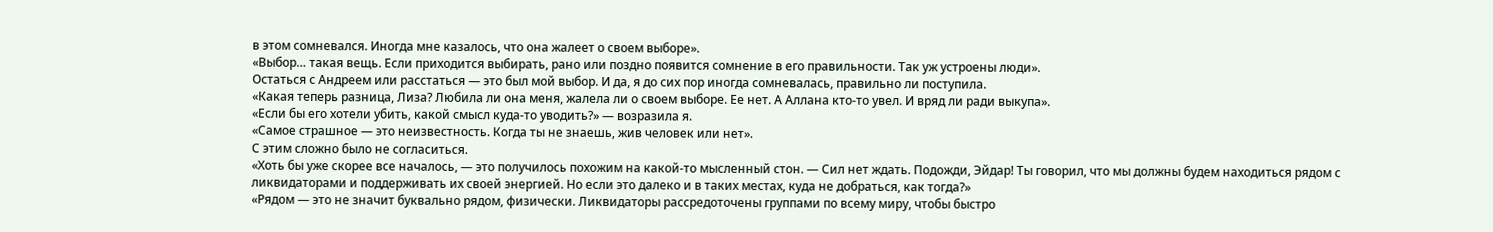в этом сомневался. Иногда мне казалось, что она жалеет о своем выборе».
«Выбор… такая вещь. Если приходится выбирать, рано или поздно появится сомнение в его правильности. Так уж устроены люди».
Остаться с Андреем или расстаться — это был мой выбор. И да, я до сих пор иногда сомневалась, правильно ли поступила.
«Какая теперь разница, Лиза? Любила ли она меня, жалела ли о своем выборе. Ее нет. А Аллана кто-то увел. И вряд ли ради выкупа».
«Если бы его хотели убить, какой смысл куда-то уводить?» — возразила я.
«Самое страшное — это неизвестность. Когда ты не знаешь, жив человек или нет».
С этим сложно было не согласиться.
«Хоть бы уже скорее все началось, — это получилось похожим на какой-то мысленный стон. — Сил нет ждать. Подожди, Эйдар! Ты говорил, что мы должны будем находиться рядом с ликвидаторами и поддерживать их своей энергией. Но если это далеко и в таких местах, куда не добраться, как тогда?»
«Рядом — это не значит буквально рядом, физически. Ликвидаторы рассредоточены группами по всему миру, чтобы быстро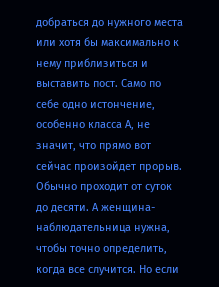добраться до нужного места или хотя бы максимально к нему приблизиться и выставить пост. Само по себе одно истончение, особенно класса А, не значит, что прямо вот сейчас произойдет прорыв. Обычно проходит от суток до десяти. А женщина-наблюдательница нужна, чтобы точно определить, когда все случится. Но если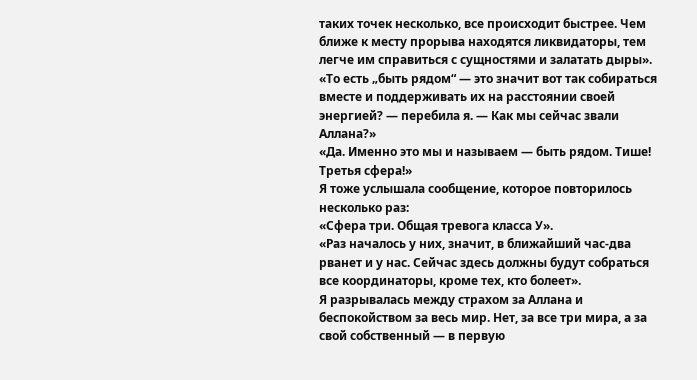таких точек несколько, все происходит быстрее. Чем ближе к месту прорыва находятся ликвидаторы, тем легче им справиться с сущностями и залатать дыры».
«То есть „быть рядом“ — это значит вот так собираться вместе и поддерживать их на расстоянии своей энергией? — перебила я. — Как мы сейчас звали Аллана?»
«Да. Именно это мы и называем — быть рядом. Тише! Третья сфера!»
Я тоже услышала сообщение, которое повторилось несколько раз:
«Сфера три. Общая тревога класса У».
«Раз началось у них, значит, в ближайший час-два рванет и у нас. Сейчас здесь должны будут собраться все координаторы, кроме тех, кто болеет».
Я разрывалась между страхом за Аллана и беспокойством за весь мир. Нет, за все три мира, а за свой собственный — в первую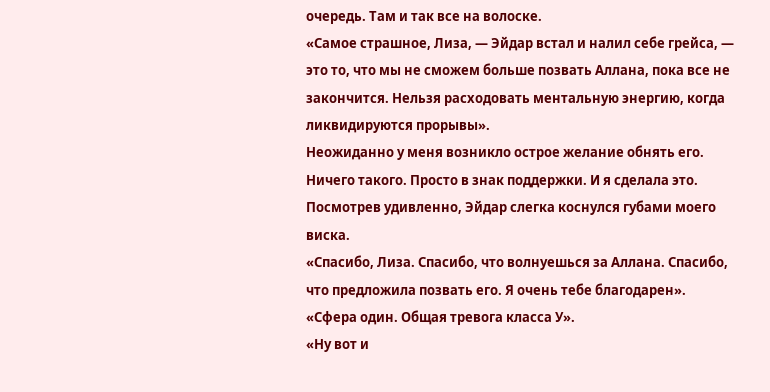очередь. Там и так все на волоске.
«Самое страшное, Лиза, — Эйдар встал и налил себе грейса, — это то, что мы не сможем больше позвать Аллана, пока все не закончится. Нельзя расходовать ментальную энергию, когда ликвидируются прорывы».
Неожиданно у меня возникло острое желание обнять его. Ничего такого. Просто в знак поддержки. И я сделала это. Посмотрев удивленно, Эйдар слегка коснулся губами моего виска.
«Спасибо, Лиза. Спасибо, что волнуешься за Аллана. Спасибо, что предложила позвать его. Я очень тебе благодарен».
«Сфера один. Общая тревога класса У».
«Ну вот и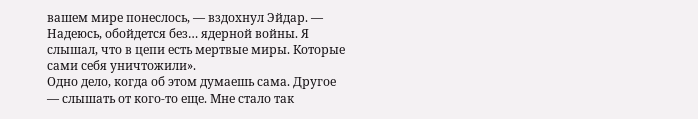вашем мире понеслось, — вздохнул Эйдар. — Надеюсь, обойдется без… ядерной войны. Я слышал, что в цепи есть мертвые миры. Которые сами себя уничтожили».
Одно дело, когда об этом думаешь сама. Другое — слышать от кого-то еще. Мне стало так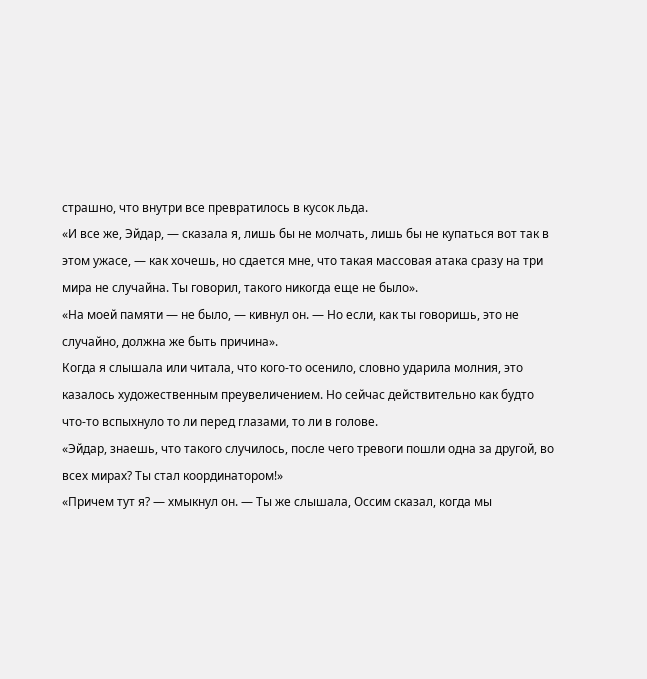страшно, что внутри все превратилось в кусок льда.
«И все же, Эйдар, — сказала я, лишь бы не молчать, лишь бы не купаться вот так в этом ужасе, — как хочешь, но сдается мне, что такая массовая атака сразу на три мира не случайна. Ты говорил, такого никогда еще не было».
«На моей памяти — не было, — кивнул он. — Но если, как ты говоришь, это не случайно, должна же быть причина».
Когда я слышала или читала, что кого-то осенило, словно ударила молния, это казалось художественным преувеличением. Но сейчас действительно как будто что-то вспыхнуло то ли перед глазами, то ли в голове.
«Эйдар, знаешь, что такого случилось, после чего тревоги пошли одна за другой, во всех мирах? Ты стал координатором!»
«Причем тут я? — хмыкнул он. — Ты же слышала, Оссим сказал, когда мы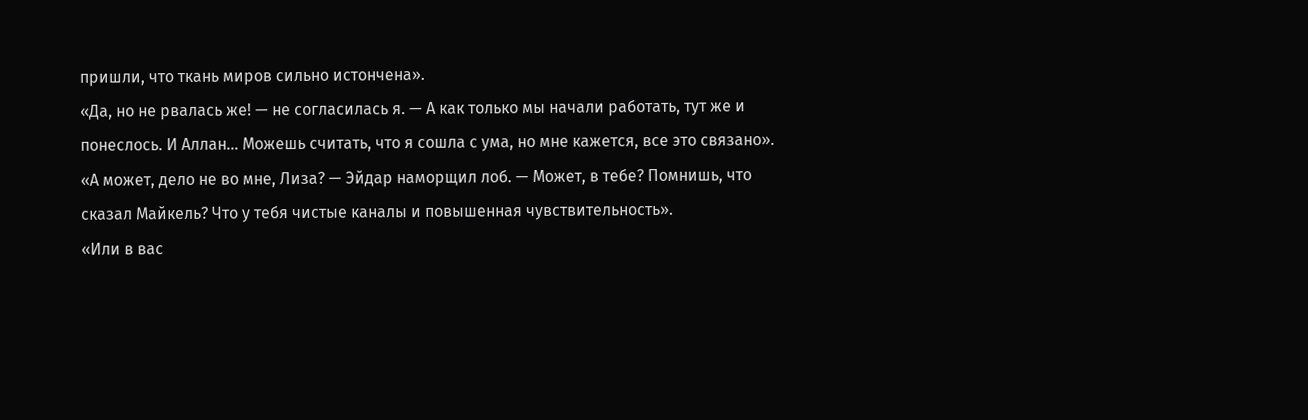пришли, что ткань миров сильно истончена».
«Да, но не рвалась же! — не согласилась я. — А как только мы начали работать, тут же и понеслось. И Аллан… Можешь считать, что я сошла с ума, но мне кажется, все это связано».
«А может, дело не во мне, Лиза? — Эйдар наморщил лоб. — Может, в тебе? Помнишь, что сказал Майкель? Что у тебя чистые каналы и повышенная чувствительность».
«Или в вас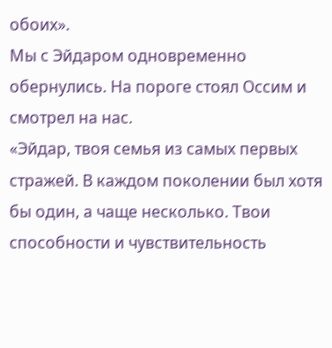обоих».
Мы с Эйдаром одновременно обернулись. На пороге стоял Оссим и смотрел на нас.
«Эйдар, твоя семья из самых первых стражей. В каждом поколении был хотя бы один, а чаще несколько. Твои способности и чувствительность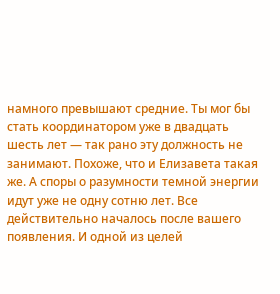намного превышают средние. Ты мог бы стать координатором уже в двадцать шесть лет — так рано эту должность не занимают. Похоже, что и Елизавета такая же. А споры о разумности темной энергии идут уже не одну сотню лет. Все действительно началось после вашего появления. И одной из целей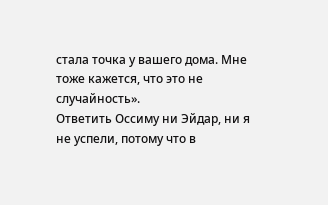стала точка у вашего дома. Мне тоже кажется, что это не случайность».
Ответить Оссиму ни Эйдар, ни я не успели, потому что в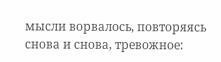мысли ворвалось, повторяясь снова и снова, тревожное: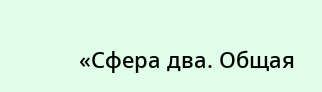«Сфера два. Общая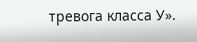тревога класса У».